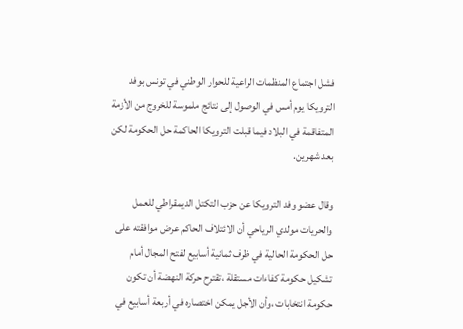فشل اجتماع المنظمات الراعية للحوار الوطني في تونس بوفد الترويكا يوم أمس في الوصول إلى نتائج ملموسة للخروج من الأزمة المتفاقمة في البلاد فيما قبلت الترويكا الحاكمة حل الحكومة لكن بعد شهرين.

وقال عضو وفد الترويكا عن حزب التكتل الديمقراطي للعمل والحريات مولدي الرياحي أن الائتلاف الحاكم عرض موافقته على حل الحكومة الحالية في ظرف ثمانية أسابيع لفتح المجال أمام تشكيل حكومة كفاءات مستقلة ،تقترح حركة النهضة أن تكون حكومة انتخابات ،وأن الأجل يمكن اختصاره في أربعة أسابيع في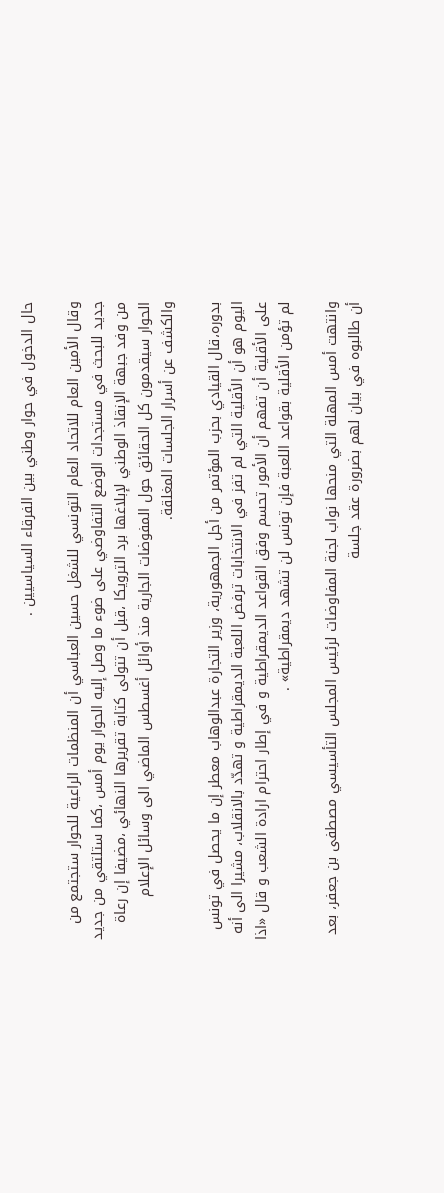حال الدخول في حوار وطني بين الفرقاء السياسيين .

وقال الأمين العام للاتحاد العام التونسي للشغل حسين العباسي أن المنظمات الراعية للحوار ستجتمع من جديد للبحث في مستجدات الوضع التفاوضي على ضوء ما وصل إليه الحوار يوم أمس ،كما ستلتقي من جديد من وفد جبهة الإنقاذ الوطني لإبلاغها برد الترويكا ،قبل أن تتولى كتابة تقريرها النهائي ،مضيفا إن رعاة الحوار سيقدمون كل الحقائق حول المفوضات الجارية منذ أوائل أغسطس الماضي الى وسائل الإعلام والكشف عن أسرار الجلسات المغلقة.

بدوره،قال القيادي بحزب المؤتمر من أجل الجمهورية، وزير التجارة عبدالوهاب معطر إن ما يحصل في تونس اليوم هو أن الأقلية التي لم تفز في الانتخابات ترفض اللعبة الديمقراطية و تهدّد بالانقلاب، مشيرا الى أنه على الأقلية أن تفهم أن الأمور تحسم وفق القواعد الديمقراطية و في إطار احترام ارادة الشعب و قال «اذا لم تؤمن الأقلية بقواعد اللعبة فإن تونس لن تشهد ديمقراطية» .

وانتهت أمس المهلة التي منحها نواب لجنة المفاوضات لرئيس المجلس التأسيسي مصطفى بن جعفر، بعد أن طالبوه في بيان لهم بضرورة عقد جلسة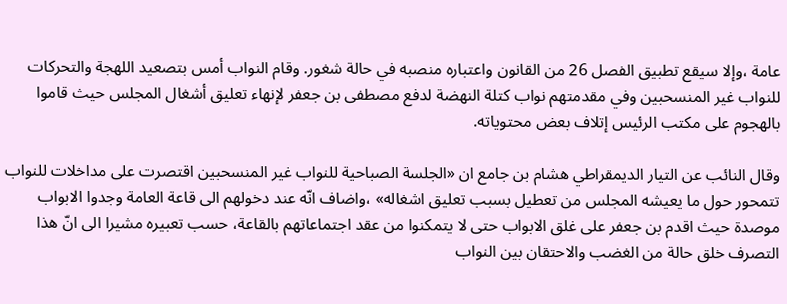عامة ،وإلا سيقع تطبيق الفصل 26 من القانون واعتباره منصبه في حالة شغور. وقام النواب أمس بتصعيد اللهجة والتحركات للنواب غير المنسحبين وفي مقدمتهم نواب كتلة النهضة لدفع مصطفى بن جعفر لإنهاء تعليق أشغال المجلس حيث قاموا بالهجوم على مكتب الرئيس إتلاف بعض محتوياته.

وقال النائب عن التيار الديمقراطي هشام بن جامع ان «الجلسة الصباحية للنواب غير المنسحبين اقتصرت على مداخلات للنواب تتمحور حول ما يعيشه المجلس من تعطيل بسبب تعليق اشغاله» ،واضاف انّه عند دخولهم الى قاعة العامة وجدوا الابواب موصدة حيث اقدم بن جعفر على غلق الابواب حتى لا يتمكنوا من عقد اجتماعاتهم بالقاعة، حسب تعبيره مشيرا الى انّ هذا التصرف خلق حالة من الغضب والاحتقان بين النواب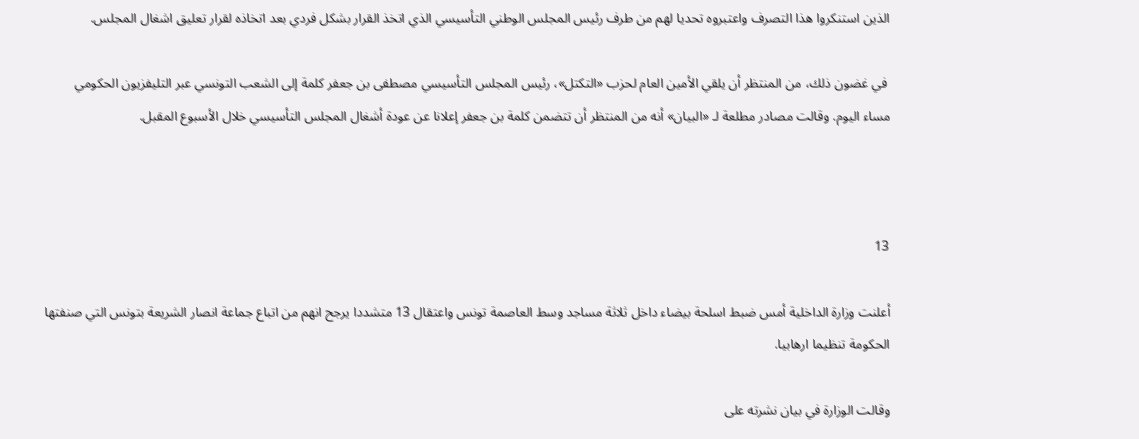الذين استنكروا هذا التصرف واعتبروه تحديا لهم من طرف رئيس المجلس الوطني التأسيسي الذي اتخذ القرار بشكل فردي بعد اتخاذه لقرار تعليق اشغال المجلس.

 في غضون ذلك، من المنتظر أن يلقي الأمين العام لحزب «التكتل»، رئيس المجلس التأسيسي مصطفى بن جعفر كلمة إلى الشعب التونسي عبر التليفزيون الحكومي مساء اليوم. وقالت مصادر مطلعة لـ «البيان» أنه من المنتظر أن تتضمن كلمة بن جعفر إعلانا عن عودة أشغال المجلس التأسيسي خلال الأسبوع المقبل.



13

أعلنت وزارة الداخلية أمس ضبط اسلحة بيضاء داخل ثلاثة مساجد وسط العاصمة تونس واعتقال 13 متشددا يرجح انهم من اتباع جماعة انصار الشريعة بتونس التي صنفتها الحكومة تنظيما ارهابيا.

وقالت الوزارة في بيان نشرته على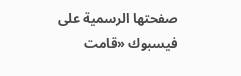صفحتها الرسمية على فيسبوك «قامت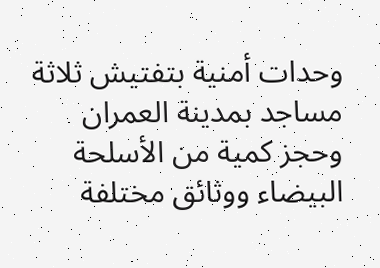وحدات أمنية بتفتيش ثلاثة مساجد بمدينة العمران وحجز كمية من الأسلحة البيضاء ووثائق مختلفة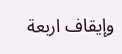وإيقاف اربعة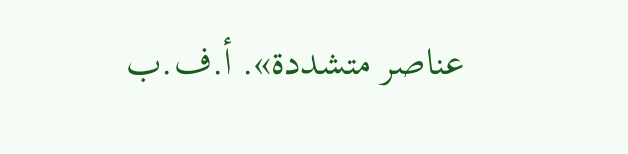عناصر متشددة». أ.ف.ب